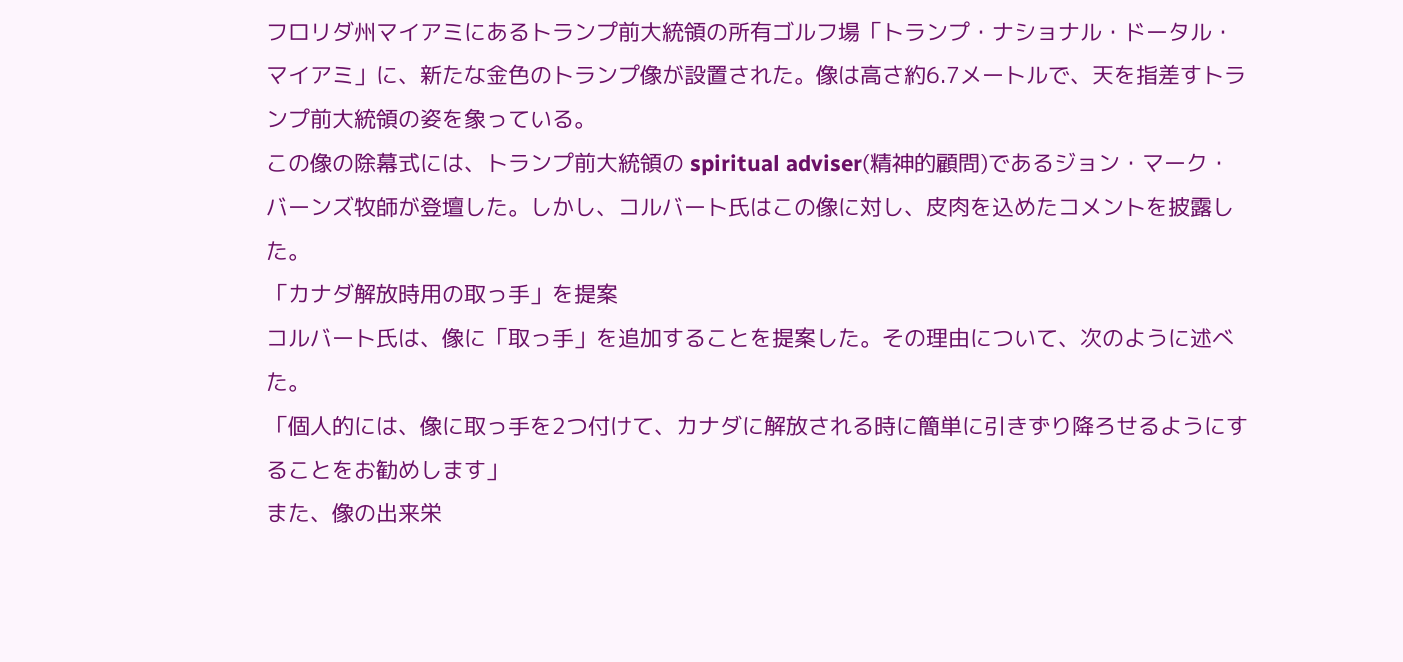フロリダ州マイアミにあるトランプ前大統領の所有ゴルフ場「トランプ・ナショナル・ドータル・マイアミ」に、新たな金色のトランプ像が設置された。像は高さ約6.7メートルで、天を指差すトランプ前大統領の姿を象っている。
この像の除幕式には、トランプ前大統領の spiritual adviser(精神的顧問)であるジョン・マーク・バーンズ牧師が登壇した。しかし、コルバート氏はこの像に対し、皮肉を込めたコメントを披露した。
「カナダ解放時用の取っ手」を提案
コルバート氏は、像に「取っ手」を追加することを提案した。その理由について、次のように述べた。
「個人的には、像に取っ手を2つ付けて、カナダに解放される時に簡単に引きずり降ろせるようにすることをお勧めします」
また、像の出来栄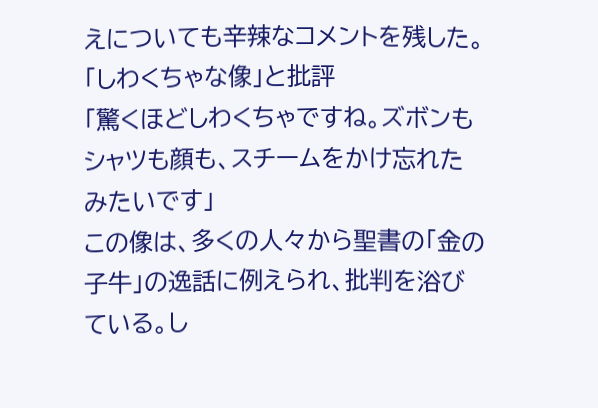えについても辛辣なコメントを残した。
「しわくちゃな像」と批評
「驚くほどしわくちゃですね。ズボンもシャツも顔も、スチームをかけ忘れたみたいです」
この像は、多くの人々から聖書の「金の子牛」の逸話に例えられ、批判を浴びている。し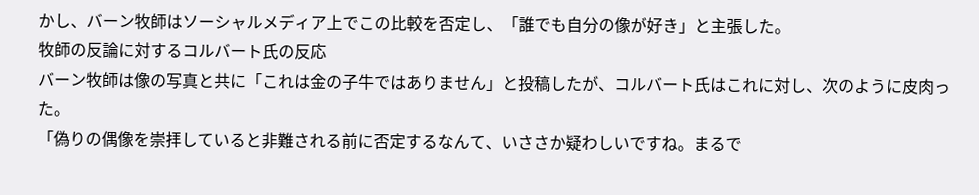かし、バーン牧師はソーシャルメディア上でこの比較を否定し、「誰でも自分の像が好き」と主張した。
牧師の反論に対するコルバート氏の反応
バーン牧師は像の写真と共に「これは金の子牛ではありません」と投稿したが、コルバート氏はこれに対し、次のように皮肉った。
「偽りの偶像を崇拝していると非難される前に否定するなんて、いささか疑わしいですね。まるで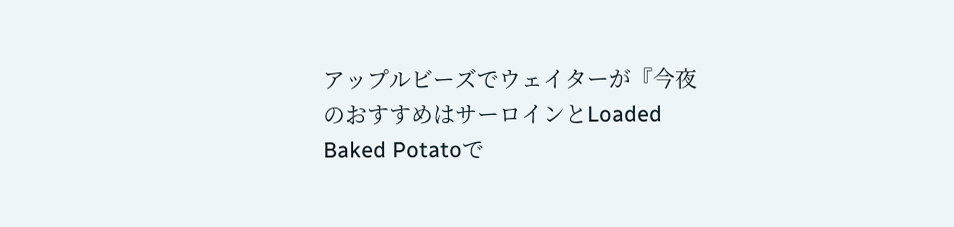アップルビーズでウェイターが『今夜のおすすめはサーロインとLoaded Baked Potatoで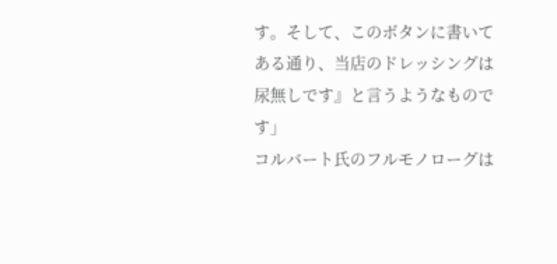す。そして、このボタンに書いてある通り、当店のドレッシングは尿無しです』と言うようなものです」
コルバート氏のフルモノローグは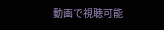動画で視聴可能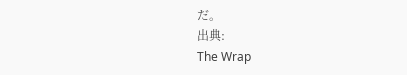だ。
出典:
The Wrap